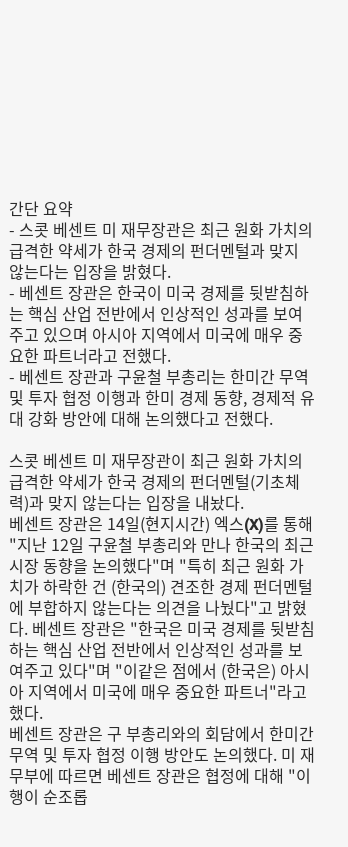간단 요약
- 스콧 베센트 미 재무장관은 최근 원화 가치의 급격한 약세가 한국 경제의 펀더멘털과 맞지 않는다는 입장을 밝혔다.
- 베센트 장관은 한국이 미국 경제를 뒷받침하는 핵심 산업 전반에서 인상적인 성과를 보여주고 있으며 아시아 지역에서 미국에 매우 중요한 파트너라고 전했다.
- 베센트 장관과 구윤철 부총리는 한미간 무역 및 투자 협정 이행과 한미 경제 동향, 경제적 유대 강화 방안에 대해 논의했다고 전했다.

스콧 베센트 미 재무장관이 최근 원화 가치의 급격한 약세가 한국 경제의 펀더멘털(기초체력)과 맞지 않는다는 입장을 내놨다.
베센트 장관은 14일(현지시간) 엑스(X)를 통해 "지난 12일 구윤철 부총리와 만나 한국의 최근 시장 동향을 논의했다"며 "특히 최근 원화 가치가 하락한 건 (한국의) 견조한 경제 펀더멘털에 부합하지 않는다는 의견을 나눴다"고 밝혔다. 베센트 장관은 "한국은 미국 경제를 뒷받침하는 핵심 산업 전반에서 인상적인 성과를 보여주고 있다"며 "이같은 점에서 (한국은) 아시아 지역에서 미국에 매우 중요한 파트너"라고 했다.
베센트 장관은 구 부총리와의 회담에서 한미간 무역 및 투자 협정 이행 방안도 논의했다. 미 재무부에 따르면 베센트 장관은 협정에 대해 "이행이 순조롭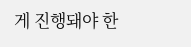게 진행돼야 한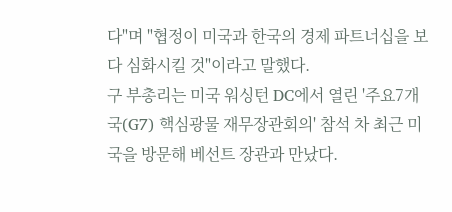다"며 "협정이 미국과 한국의 경제 파트너십을 보다 심화시킬 것"이라고 말했다.
구 부총리는 미국 워싱턴 DC에서 열린 '주요7개국(G7) 핵심광물 재무장관회의' 참석 차 최근 미국을 방문해 베선트 장관과 만났다.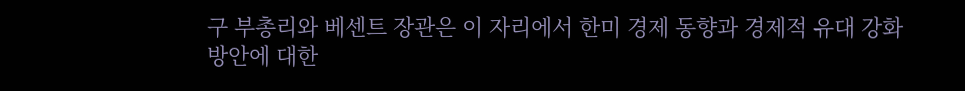구 부총리와 베센트 장관은 이 자리에서 한미 경제 동향과 경제적 유대 강화 방안에 대한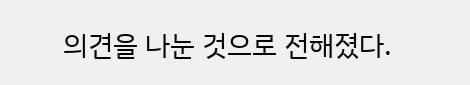의견을 나눈 것으로 전해졌다.